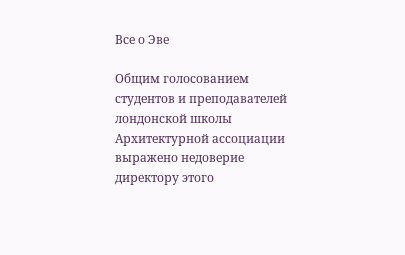Все о Эве

Общим голосованием студентов и преподавателей лондонской школы Архитектурной ассоциации выражено недоверие директору этого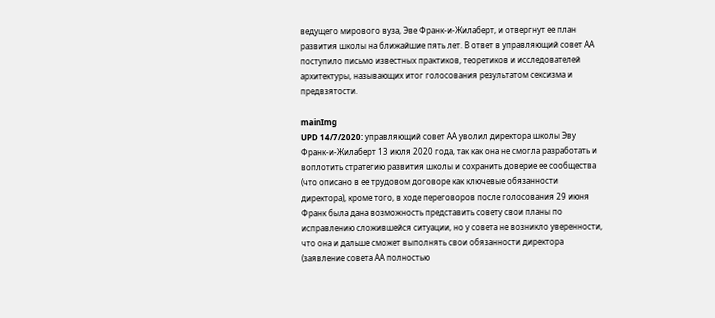ведущего мирового вуза, Эве Франк-и-Жилаберт, и отвергнут ее план развития школы на ближайшие пять лет. В ответ в управляющий совет АА поступило письмо известных практиков, теоретиков и исследователей архитектуры, называющих итог голосования результатом сексизма и предвзятости.

mainImg
UPD 14/7/2020: управляющий совет АА уволил директора школы Эву Франк-и-Жилаберт 13 июля 2020 года, так как она не смогла разработать и воплотить стратегию развития школы и сохранить доверие ее сообщества (что описано в ее трудовом договоре как ключевые обязанности директора), кроме того, в ходе переговоров после голосования 29 июня Франк была дана возможность представить совету свои планы по исправлению сложившейся ситуации, но у совета не возникло уверенности, что она и дальше сможет выполнять свои обязанности директора (заявление совета АА полностью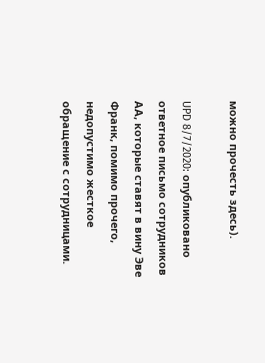можно прочесть здесь).

UPD 8/7/2020: опубликовано ответное письмо сотрудников АА, которые ставят в вину Эве Франк, помимо прочего, недопустимо жесткое обращение с сотрудницами.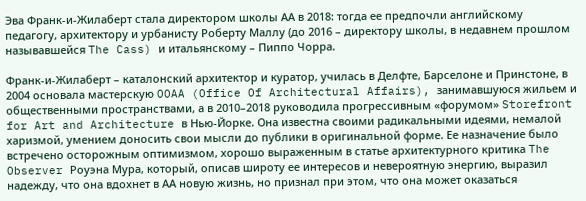Эва Франк-и-Жилаберт стала директором школы АА в 2018: тогда ее предпочли английскому педагогу, архитектору и урбанисту Роберту Маллу (до 2016 – директору школы, в недавнем прошлом называвшейся The Cass) и итальянскому – Пиппо Чорра.

Франк-и-Жилаберт – каталонский архитектор и куратор, училась в Делфте, Барселоне и Принстоне, в 2004 основала мастерскую OOAA (Office Of Architectural Affairs), занимавшуюся жильем и общественными пространствами, а в 2010–2018 руководила прогрессивным «форумом» Storefront for Art and Architecture в Нью-Йорке. Она известна своими радикальными идеями, немалой харизмой, умением доносить свои мысли до публики в оригинальной форме. Ее назначение было встречено осторожным оптимизмом, хорошо выраженным в статье архитектурного критика The Observer Роуэна Мура, который, описав широту ее интересов и невероятную энергию, выразил надежду, что она вдохнет в АА новую жизнь, но признал при этом, что она может оказаться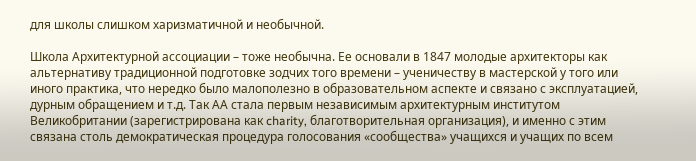для школы слишком харизматичной и необычной.

Школа Архитектурной ассоциации – тоже необычна. Ее основали в 1847 молодые архитекторы как альтернативу традиционной подготовке зодчих того времени – ученичеству в мастерской у того или иного практика, что нередко было малополезно в образовательном аспекте и связано с эксплуатацией, дурным обращением и т.д. Так АА стала первым независимым архитектурным институтом Великобритании (зарегистрирована как charity, благотворительная организация), и именно с этим связана столь демократическая процедура голосования «сообщества» учащихся и учащих по всем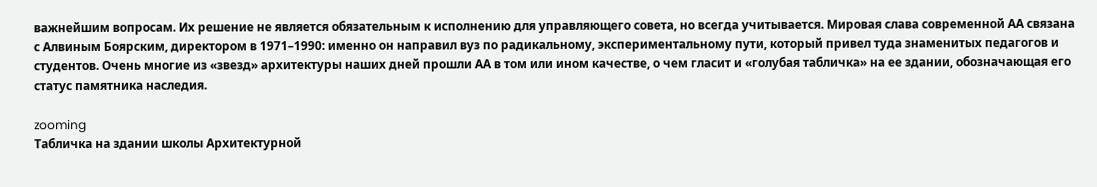важнейшим вопросам. Их решение не является обязательным к исполнению для управляющего совета, но всегда учитывается. Мировая слава современной АА связана с Алвиным Боярским, директором в 1971–1990: именно он направил вуз по радикальному, экспериментальному пути, который привел туда знаменитых педагогов и студентов. Очень многие из «звезд» архитектуры наших дней прошли АА в том или ином качестве, о чем гласит и «голубая табличка» на ее здании, обозначающая его статус памятника наследия.

zooming
Табличка на здании школы Архитектурной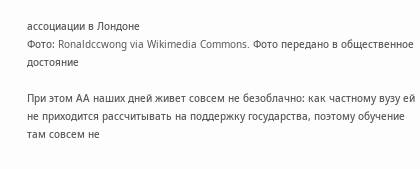ассоциации в Лондоне
Фото: Ronaldccwong via Wikimedia Commons. Фото передано в общественное достояние

При этом АА наших дней живет совсем не безоблачно: как частному вузу ей не приходится рассчитывать на поддержку государства, поэтому обучение там совсем не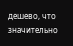дешево, что значительно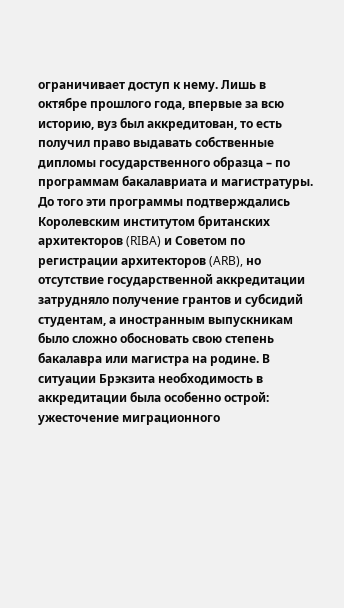ограничивает доступ к нему. Лишь в октябре прошлого года, впервые за всю историю, вуз был аккредитован, то есть получил право выдавать собственные дипломы государственного образца – по программам бакалавриата и магистратуры. До того эти программы подтверждались Королевским институтом британских архитекторов (RIBA) и Советом по регистрации архитекторов (ARB), но отсутствие государственной аккредитации затрудняло получение грантов и субсидий студентам, а иностранным выпускникам было сложно обосновать свою степень бакалавра или магистра на родине. В ситуации Брэкзита необходимость в аккредитации была особенно острой: ужесточение миграционного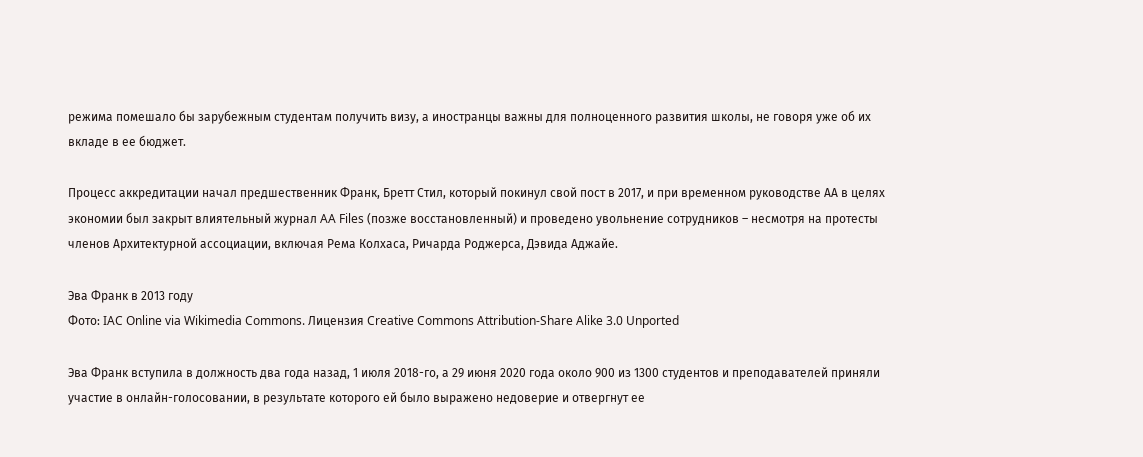режима помешало бы зарубежным студентам получить визу, а иностранцы важны для полноценного развития школы, не говоря уже об их вкладе в ее бюджет.

Процесс аккредитации начал предшественник Франк, Бретт Стил, который покинул свой пост в 2017, и при временном руководстве АА в целях экономии был закрыт влиятельный журнал AA Files (позже восстановленный) и проведено увольнение сотрудников – несмотря на протесты членов Архитектурной ассоциации, включая Рема Колхаса, Ричарда Роджерса, Дэвида Аджайе.

Эва Франк в 2013 году
Фото: IAC Online via Wikimedia Commons. Лицензия Creative Commons Attribution-Share Alike 3.0 Unported

Эва Франк вступила в должность два года назад, 1 июля 2018-го, а 29 июня 2020 года около 900 из 1300 студентов и преподавателей приняли участие в онлайн-голосовании, в результате которого ей было выражено недоверие и отвергнут ее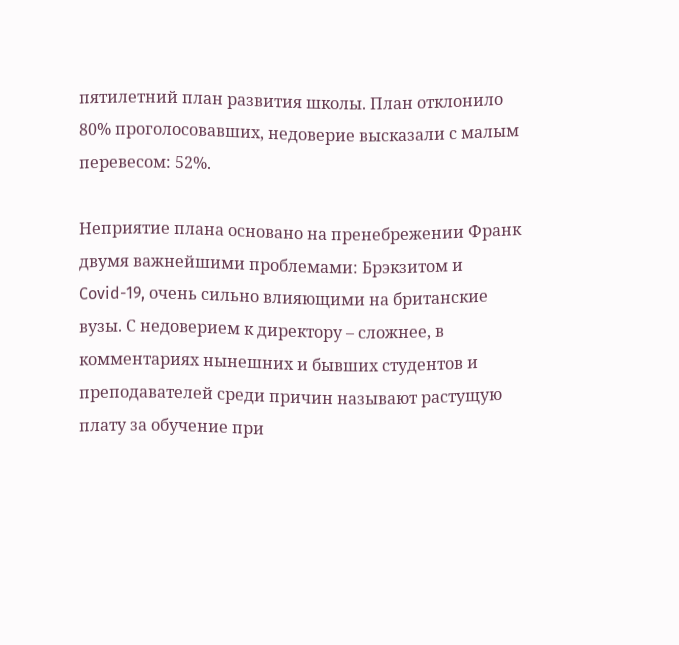пятилетний план развития школы. План отклонило 80% проголосовавших, недоверие высказали с малым перевесом: 52%.

Неприятие плана основано на пренебрежении Франк двумя важнейшими проблемами: Брэкзитом и Covid-19, очень сильно влияющими на британские вузы. С недоверием к директору – сложнее, в комментариях нынешних и бывших студентов и преподавателей среди причин называют растущую плату за обучение при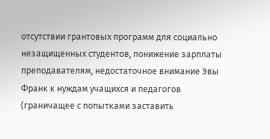отсутствии грантовых программ для социально незащищенных студентов, понижение зарплаты преподавателям, недостаточное внимание Эвы Франк к нуждам учащихся и педагогов (граничащее с попытками заставить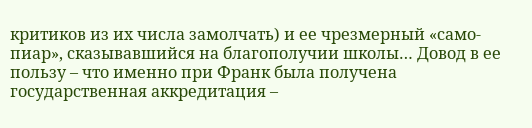критиков из их числа замолчать) и ее чрезмерный «само-пиар», сказывавшийся на благополучии школы… Довод в ее пользу – что именно при Франк была получена государственная аккредитация –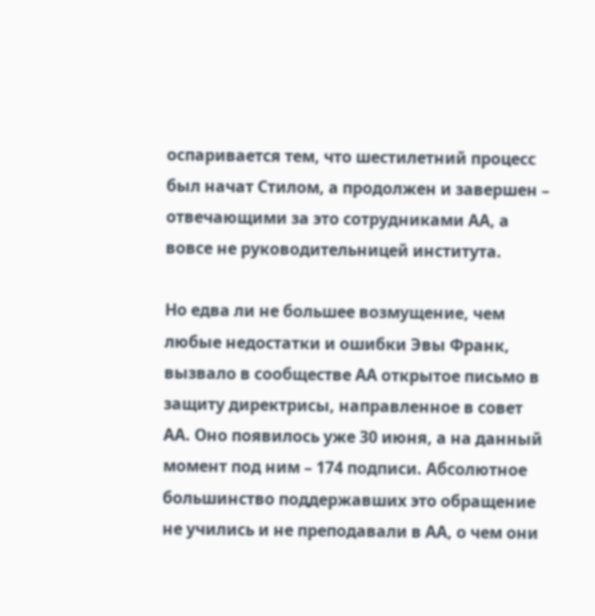оспаривается тем, что шестилетний процесс был начат Стилом, а продолжен и завершен – отвечающими за это сотрудниками АА, а вовсе не руководительницей института.

Но едва ли не большее возмущение, чем любые недостатки и ошибки Эвы Франк, вызвало в сообществе АА открытое письмо в защиту директрисы, направленное в совет АА. Оно появилось уже 30 июня, а на данный момент под ним – 174 подписи. Абсолютное большинство поддержавших это обращение не учились и не преподавали в АА, о чем они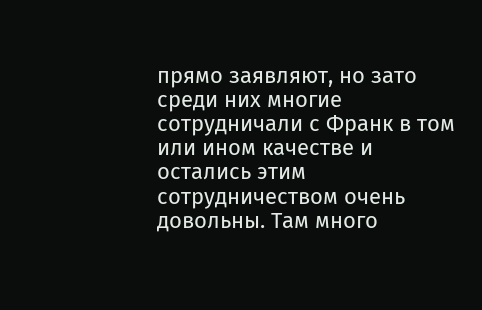прямо заявляют, но зато среди них многие сотрудничали с Франк в том или ином качестве и остались этим сотрудничеством очень довольны. Там много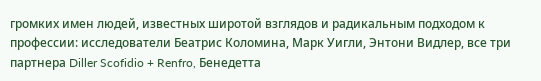громких имен людей, известных широтой взглядов и радикальным подходом к профессии: исследователи Беатрис Коломина, Марк Уигли, Энтони Видлер, все три партнера Diller Scofidio + Renfro, Бенедетта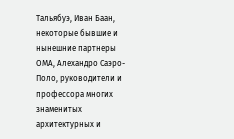Тальябуэ, Иван Баан, некоторые бывшие и нынешние партнеры OMA, Алехандро Саэро-Поло, руководители и профессора многих знаменитых архитектурных и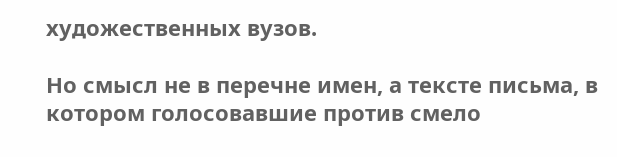художественных вузов.

Но смысл не в перечне имен, а тексте письма, в котором голосовавшие против смело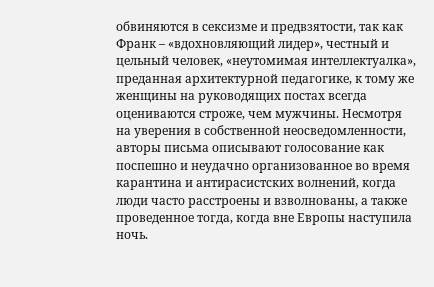обвиняются в сексизме и предвзятости, так как Франк – «вдохновляющий лидер», честный и цельный человек, «неутомимая интеллектуалка», преданная архитектурной педагогике, к тому же женщины на руководящих постах всегда оцениваются строже, чем мужчины. Несмотря на уверения в собственной неосведомленности, авторы письма описывают голосование как поспешно и неудачно организованное во время карантина и антирасистских волнений, когда люди часто расстроены и взволнованы, а также проведенное тогда, когда вне Европы наступила ночь.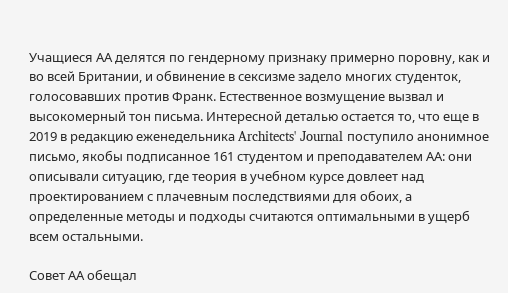Учащиеся АА делятся по гендерному признаку примерно поровну, как и во всей Британии, и обвинение в сексизме задело многих студенток, голосовавших против Франк. Естественное возмущение вызвал и высокомерный тон письма. Интересной деталью остается то, что еще в 2019 в редакцию еженедельника Architects' Journal поступило анонимное письмо, якобы подписанное 161 студентом и преподавателем АА: они описывали ситуацию, где теория в учебном курсе довлеет над проектированием с плачевным последствиями для обоих, а определенные методы и подходы считаются оптимальными в ущерб всем остальными.

Совет АА обещал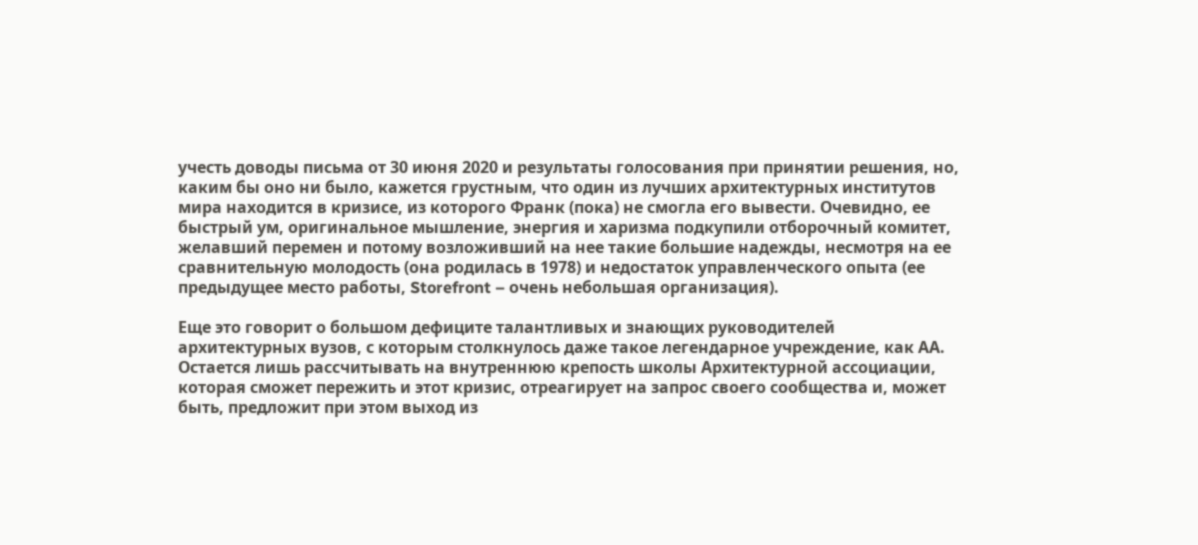учесть доводы письма от 30 июня 2020 и результаты голосования при принятии решения, но, каким бы оно ни было, кажется грустным, что один из лучших архитектурных институтов мира находится в кризисе, из которого Франк (пока) не смогла его вывести. Очевидно, ее быстрый ум, оригинальное мышление, энергия и харизма подкупили отборочный комитет, желавший перемен и потому возложивший на нее такие большие надежды, несмотря на ее сравнительную молодость (она родилась в 1978) и недостаток управленческого опыта (ее предыдущее место работы, Storefront – очень небольшая организация).

Еще это говорит о большом дефиците талантливых и знающих руководителей архитектурных вузов, с которым столкнулось даже такое легендарное учреждение, как АА. Остается лишь рассчитывать на внутреннюю крепость школы Архитектурной ассоциации, которая сможет пережить и этот кризис, отреагирует на запрос своего сообщества и, может быть, предложит при этом выход из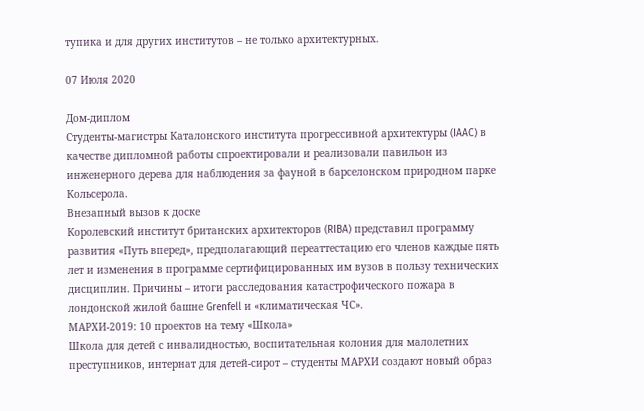тупика и для других институтов – не только архитектурных.

07 Июля 2020

Дом-диплом
Студенты-магистры Каталонского института прогрессивной архитектуры (IAAC) в качестве дипломной работы спроектировали и реализовали павильон из инженерного дерева для наблюдения за фауной в барселонском природном парке Кольсерола.
Внезапный вызов к доске
Королевский институт британских архитекторов (RIBA) представил программу развития «Путь вперед», предполагающий переаттестацию его членов каждые пять лет и изменения в программе сертифицированных им вузов в пользу технических дисциплин. Причины – итоги расследования катастрофического пожара в лондонской жилой башне Grenfell и «климатическая ЧС».
МАРХИ-2019: 10 проектов на тему «Школа»
Школа для детей с инвалидностью, воспитательная колония для малолетних преступников, интернат для детей-сирот – студенты МАРХИ создают новый образ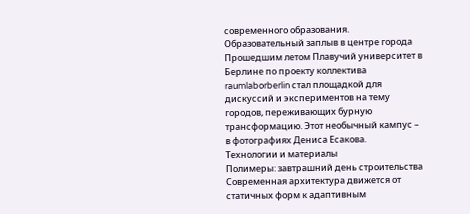современного образования.
Образовательный заплыв в центре города
Прошедшим летом Плавучий университет в Берлине по проекту коллектива raumlaborberlin стал площадкой для дискуссий и экспериментов на тему городов, переживающих бурную трансформацию. Этот необычный кампус – в фотографиях Дениса Есакова.
Технологии и материалы
Полимеры: завтрашний день строительства
Современная архитектура движется от статичных форм к адаптивным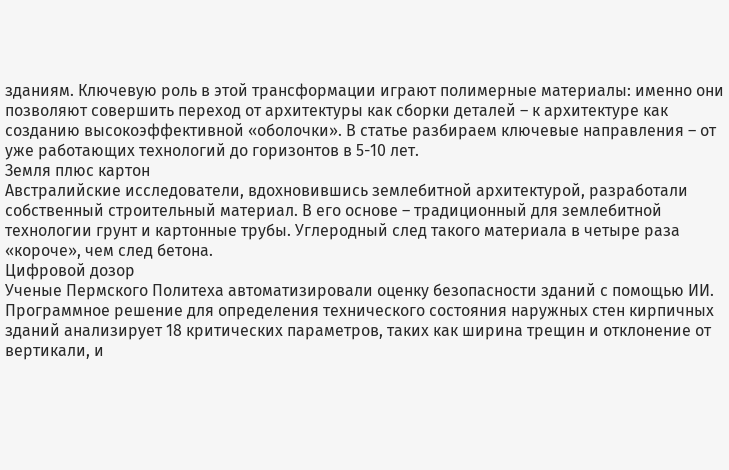зданиям. Ключевую роль в этой трансформации играют полимерные материалы: именно они позволяют совершить переход от архитектуры как сборки деталей – к архитектуре как созданию высокоэффективной «оболочки». В статье разбираем ключевые направления – от уже работающих технологий до горизонтов в 5-10 лет.
Земля плюс картон
Австралийские исследователи, вдохновившись землебитной архитектурой, разработали собственный строительный материал. В его основе – традиционный для землебитной технологии грунт и картонные трубы. Углеродный след такого материала в четыре раза «короче», чем след бетона.
Цифровой дозор
Ученые Пермского Политеха автоматизировали оценку безопасности зданий с помощью ИИ. Программное решение для определения технического состояния наружных стен кирпичных зданий анализирует 18 критических параметров, таких как ширина трещин и отклонение от вертикали, и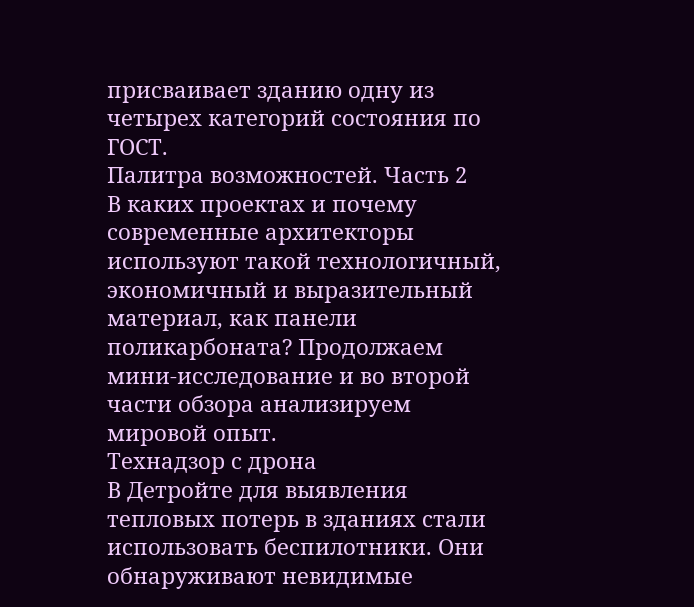присваивает зданию одну из четырех категорий состояния по ГОСТ.
Палитра возможностей. Часть 2
В каких проектах и почему современные архитекторы используют такой технологичный, экономичный и выразительный материал, как панели поликарбоната? Продолжаем мини-исследование и во второй части обзора анализируем мировой опыт.
Технадзор с дрона
В Детройте для выявления тепловых потерь в зданиях стали использовать беспилотники. Они обнаруживают невидимые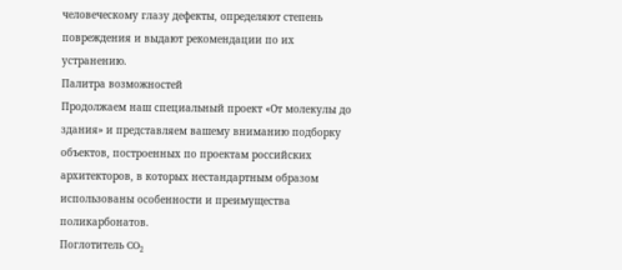человеческому глазу дефекты, определяют степень повреждения и выдают рекомендации по их устранению.
Палитра возможностей
Продолжаем наш специальный проект «От молекулы до здания» и представляем вашему вниманию подборку объектов, построенных по проектам российских архитекторов, в которых нестандартным образом использованы особенности и преимущества поликарбонатов.
Поглотитель CO₂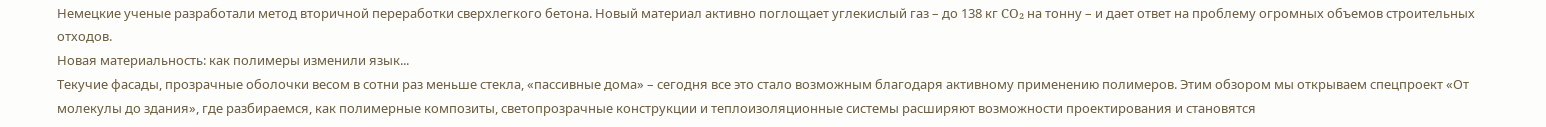Немецкие ученые разработали метод вторичной переработки сверхлегкого бетона. Новый материал активно поглощает углекислый газ – до 138 кг CO₂ на тонну – и дает ответ на проблему огромных объемов строительных отходов.
Новая материальность: как полимеры изменили язык...
Текучие фасады, прозрачные оболочки весом в сотни раз меньше стекла, «пассивные дома» – сегодня все это стало возможным благодаря активному применению полимеров. Этим обзором мы открываем спецпроект «От молекулы до здания», где разбираемся, как полимерные композиты, светопрозрачные конструкции и теплоизоляционные системы расширяют возможности проектирования и становятся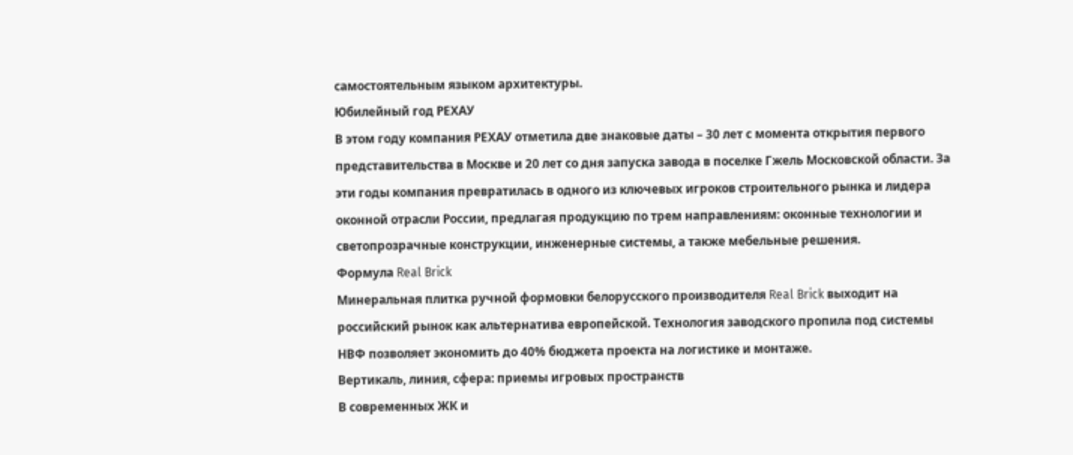самостоятельным языком архитектуры.
Юбилейный год РЕХАУ
В этом году компания РЕХАУ отметила две знаковые даты – 30 лет с момента открытия первого представительства в Москве и 20 лет со дня запуска завода в поселке Гжель Московской области. За эти годы компания превратилась в одного из ключевых игроков строительного рынка и лидера оконной отрасли России, предлагая продукцию по трем направлениям: оконные технологии и светопрозрачные конструкции, инженерные системы, а также мебельные решения.
Формула Real Brick
Минеральная плитка ручной формовки белорусского производителя Real Brick выходит на российский рынок как альтернатива европейской. Технология заводского пропила под системы НВФ позволяет экономить до 40% бюджета проекта на логистике и монтаже.
Вертикаль, линия, сфера: приемы игровых пространств
В современных ЖК и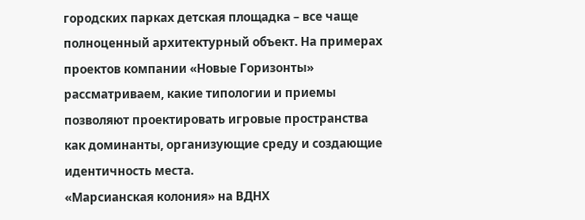городских парках детская площадка – все чаще полноценный архитектурный объект. На примерах проектов компании «Новые Горизонты» рассматриваем, какие типологии и приемы позволяют проектировать игровые пространства как доминанты, организующие среду и создающие идентичность места.
«Марсианская колония» на ВДНХ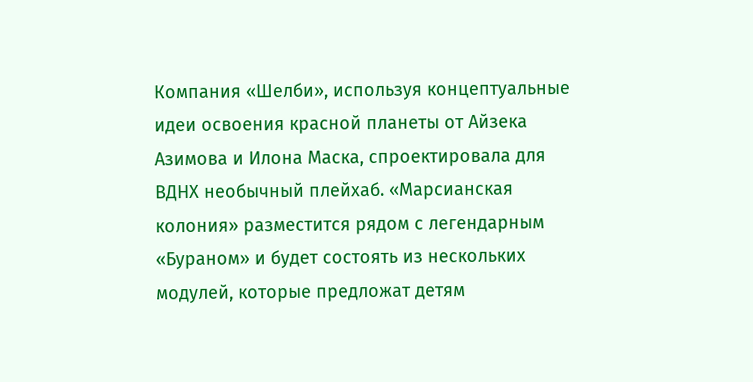Компания «Шелби», используя концептуальные идеи освоения красной планеты от Айзека Азимова и Илона Маска, спроектировала для ВДНХ необычный плейхаб. «Марсианская колония» разместится рядом с легендарным «Бураном» и будет состоять из нескольких модулей, которые предложат детям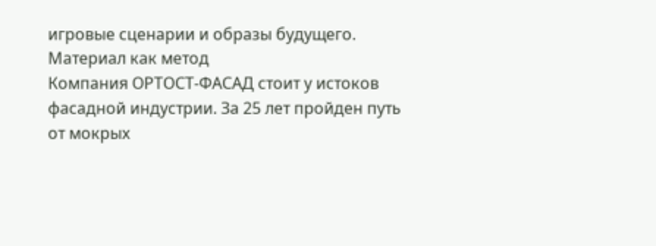игровые сценарии и образы будущего.
Материал как метод
Компания ОРТОСТ-ФАСАД стоит у истоков фасадной индустрии. За 25 лет пройден путь от мокрых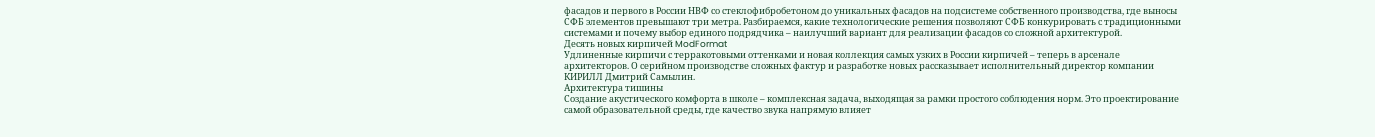фасадов и первого в России НВФ со стеклофибробетоном до уникальных фасадов на подсистеме собственного производства, где выносы СФБ элементов превышают три метра. Разбираемся, какие технологические решения позволяют СФБ конкурировать с традиционными системами и почему выбор единого подрядчика – наилучший вариант для реализации фасадов со сложной архитектурой.
Десять новых кирпичей ModFormat
Удлиненные кирпичи с терракотовыми оттенками и новая коллекция самых узких в России кирпичей – теперь в арсенале архитекторов. О серийном производстве сложных фактур и разработке новых рассказывает исполнительный директор компании КИРИЛЛ Дмитрий Самылин.
Архитектура тишины
Создание акустического комфорта в школе – комплексная задача, выходящая за рамки простого соблюдения норм. Это проектирование самой образовательной среды, где качество звука напрямую влияет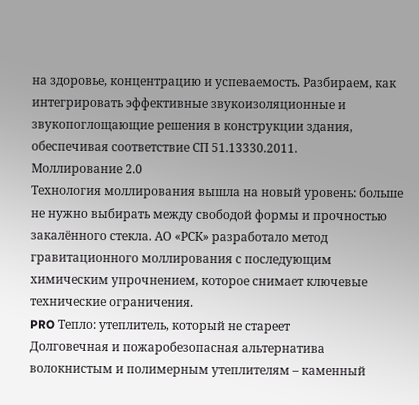на здоровье, концентрацию и успеваемость. Разбираем, как интегрировать эффективные звукоизоляционные и звукопоглощающие решения в конструкции здания, обеспечивая соответствие СП 51.13330.2011.
Моллирование 2.0
Технология моллирования вышла на новый уровень: больше не нужно выбирать между свободой формы и прочностью закалённого стекла. АО «РСК» разработало метод гравитационного моллирования с последующим химическим упрочнением, которое снимает ключевые технические ограничения.
PRO Тепло: утеплитель, который не стареет
Долговечная и пожаробезопасная альтернатива волокнистым и полимерным утеплителям – каменный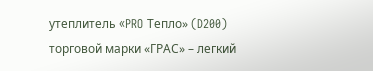утеплитель «PRO Тепло» (D200) торговой марки «ГРАС» – легкий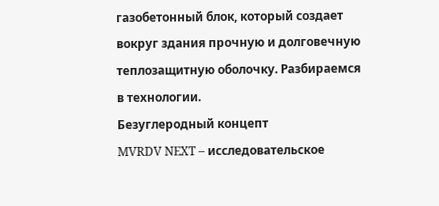газобетонный блок, который создает вокруг здания прочную и долговечную теплозащитную оболочку. Разбираемся в технологии.
Безуглеродный концепт
MVRDV NEXT – исследовательское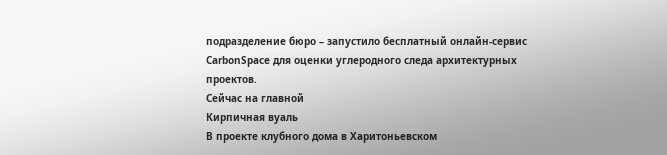подразделение бюро – запустило бесплатный онлайн-сервис CarbonSpace для оценки углеродного следа архитектурных проектов.
Сейчас на главной
Кирпичная вуаль
В проекте клубного дома в Харитоньевском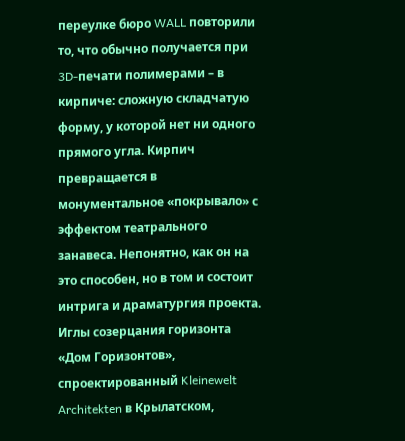переулке бюро WALL повторили то, что обычно получается при 3D-печати полимерами – в кирпиче: сложную складчатую форму, у которой нет ни одного прямого угла. Кирпич превращается в монументальное «покрывало» с эффектом театрального занавеса. Непонятно, как он на это способен, но в том и состоит интрига и драматургия проекта.
Иглы созерцания горизонта
«Дом Горизонтов», спроектированный Kleinewelt Architekten в Крылатском,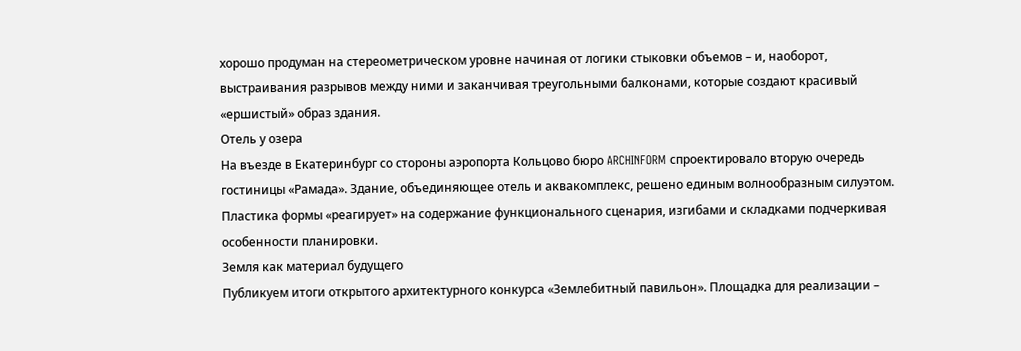хорошо продуман на стереометрическом уровне начиная от логики стыковки объемов – и, наоборот, выстраивания разрывов между ними и заканчивая треугольными балконами, которые создают красивый «ершистый» образ здания.
Отель у озера
На въезде в Екатеринбург со стороны аэропорта Кольцово бюро ARCHINFORM спроектировало вторую очередь гостиницы «Рамада». Здание, объединяющее отель и аквакомплекс, решено единым волнообразным силуэтом. Пластика формы «реагирует» на содержание функционального сценария, изгибами и складками подчеркивая особенности планировки.
Земля как материал будущего
Публикуем итоги открытого архитектурного конкурса «Землебитный павильон». Площадка для реализации –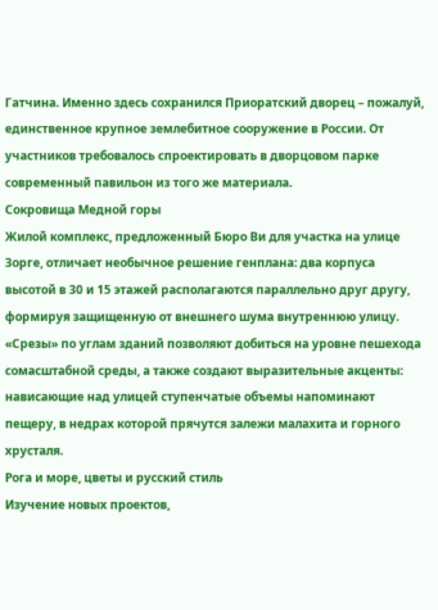Гатчина. Именно здесь сохранился Приоратский дворец – пожалуй, единственное крупное землебитное сооружение в России. От участников требовалось спроектировать в дворцовом парке современный павильон из того же материала.
Сокровища Медной горы
Жилой комплекс, предложенный Бюро Ви для участка на улице Зорге, отличает необычное решение генплана: два корпуса высотой в 30 и 15 этажей располагаются параллельно друг другу, формируя защищенную от внешнего шума внутреннюю улицу. «Срезы» по углам зданий позволяют добиться на уровне пешехода сомасштабной среды, а также создают выразительные акценты: нависающие над улицей ступенчатые объемы напоминают пещеру, в недрах которой прячутся залежи малахита и горного хрусталя.
Рога и море, цветы и русский стиль
Изучение новых проектов,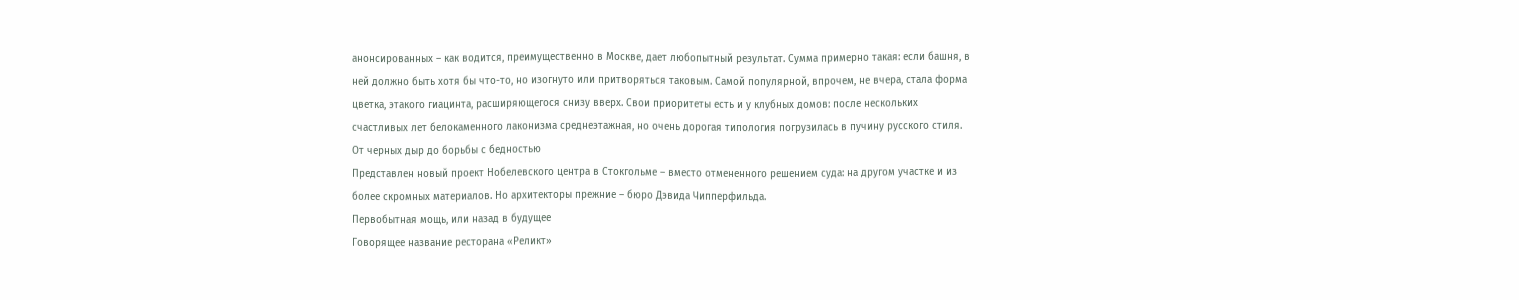анонсированных – как водится, преимущественно в Москве, дает любопытный результат. Сумма примерно такая: если башня, в ней должно быть хотя бы что-то, но изогнуто или притворяться таковым. Самой популярной, впрочем, не вчера, стала форма цветка, этакого гиацинта, расширяющегося снизу вверх. Свои приоритеты есть и у клубных домов: после нескольких счастливых лет белокаменного лаконизма среднеэтажная, но очень дорогая типология погрузилась в пучину русского стиля.
От черных дыр до борьбы с бедностью
Представлен новый проект Нобелевского центра в Стокгольме – вместо отмененного решением суда: на другом участке и из более скромных материалов. Но архитекторы прежние – бюро Дэвида Чипперфильда.
Первобытная мощь, или назад в будущее
Говорящее название ресторана «Реликт»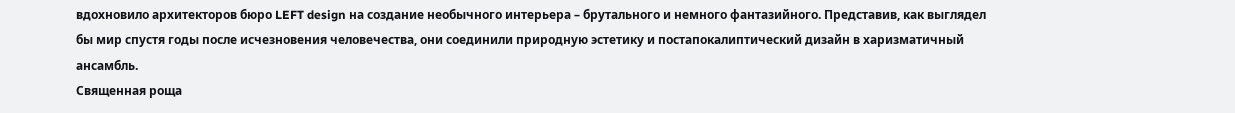вдохновило архитекторов бюро LEFT design на создание необычного интерьера – брутального и немного фантазийного. Представив, как выглядел бы мир спустя годы после исчезновения человечества, они соединили природную эстетику и постапокалиптический дизайн в харизматичный ансамбль.
Священная роща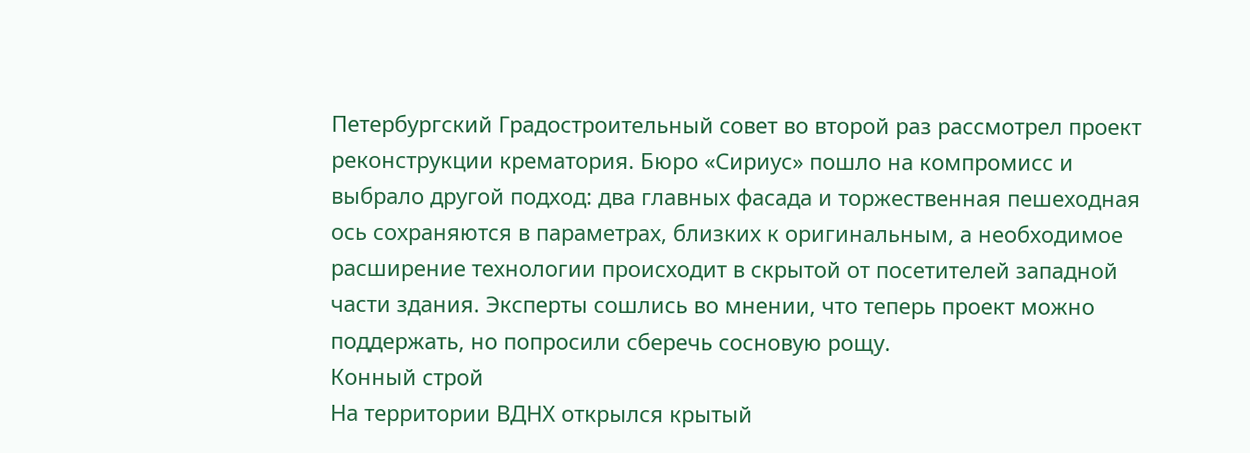Петербургский Градостроительный совет во второй раз рассмотрел проект реконструкции крематория. Бюро «Сириус» пошло на компромисс и выбрало другой подход: два главных фасада и торжественная пешеходная ось сохраняются в параметрах, близких к оригинальным, а необходимое расширение технологии происходит в скрытой от посетителей западной части здания. Эксперты сошлись во мнении, что теперь проект можно поддержать, но попросили сберечь сосновую рощу.
Конный строй
На территории ВДНХ открылся крытый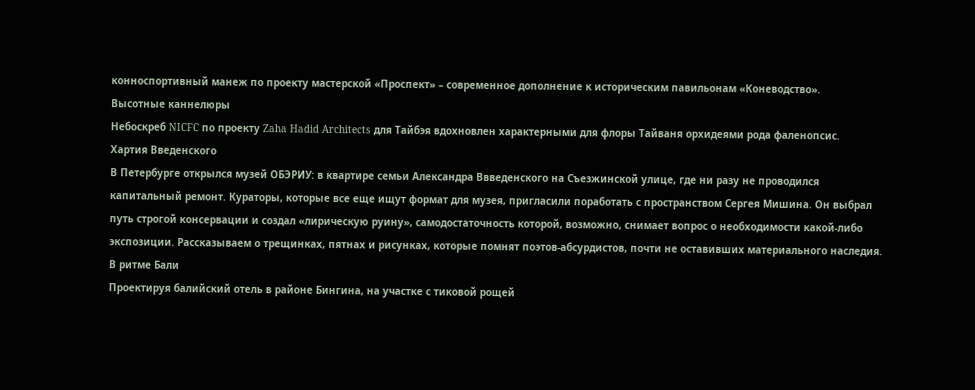конноспортивный манеж по проекту мастерской «Проспект» – современное дополнение к историческим павильонам «Коневодство».
Высотные каннелюры
Небоскреб NICFC по проекту Zaha Hadid Architects для Тайбэя вдохновлен характерными для флоры Тайваня орхидеями рода фаленопсис.
Хартия Введенского
В Петербурге открылся музей ОБЭРИУ: в квартире семьи Александра Ввведенского на Съезжинской улице, где ни разу не проводился капитальный ремонт. Кураторы, которые все еще ищут формат для музея, пригласили поработать с пространством Сергея Мишина. Он выбрал путь строгой консервации и создал «лирическую руину», самодостаточность которой, возможно, снимает вопрос о необходимости какой-либо экспозиции. Рассказываем о трещинках, пятнах и рисунках, которые помнят поэтов-абсурдистов, почти не оставивших материального наследия.
В ритме Бали
Проектируя балийский отель в районе Бингина, на участке с тиковой рощей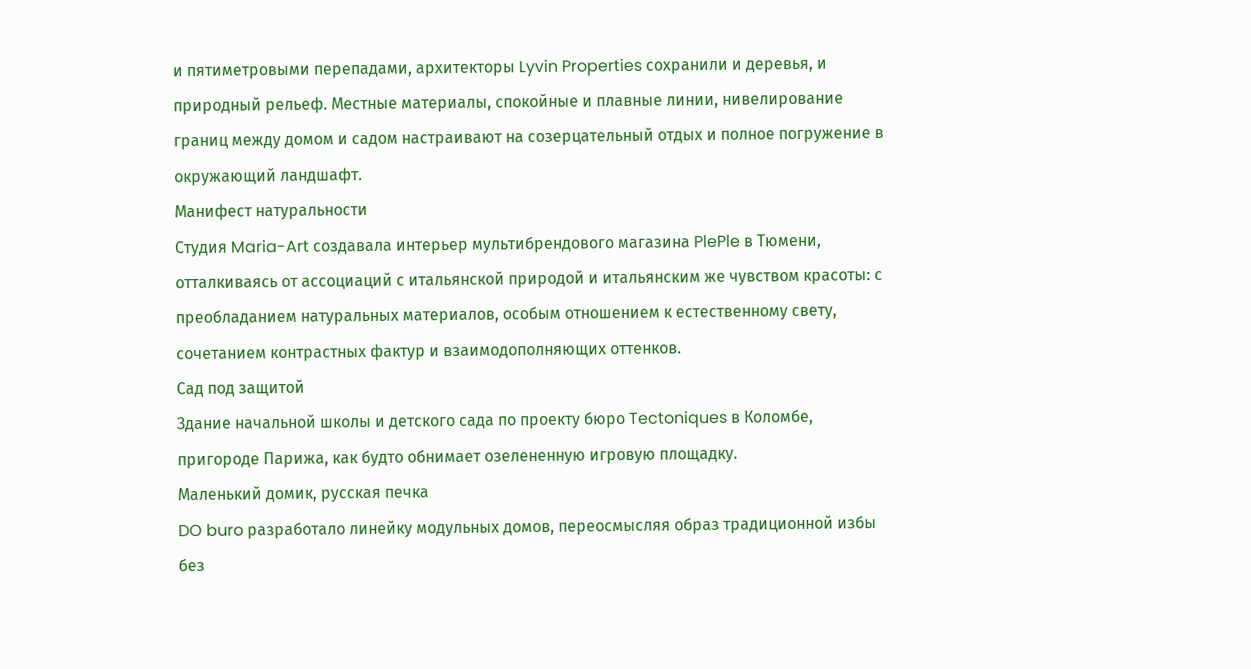и пятиметровыми перепадами, архитекторы Lyvin Properties сохранили и деревья, и природный рельеф. Местные материалы, спокойные и плавные линии, нивелирование границ между домом и садом настраивают на созерцательный отдых и полное погружение в окружающий ландшафт.
Манифест натуральности
Студия Maria-Art создавала интерьер мультибрендового магазина PlePle в Тюмени, отталкиваясь от ассоциаций с итальянской природой и итальянским же чувством красоты: с преобладанием натуральных материалов, особым отношением к естественному свету, сочетанием контрастных фактур и взаимодополняющих оттенков.
Сад под защитой
Здание начальной школы и детского сада по проекту бюро Tectoniques в Коломбе, пригороде Парижа, как будто обнимает озелененную игровую площадку.
Маленький домик, русская печка
DO buro разработало линейку модульных домов, переосмысляя образ традиционной избы без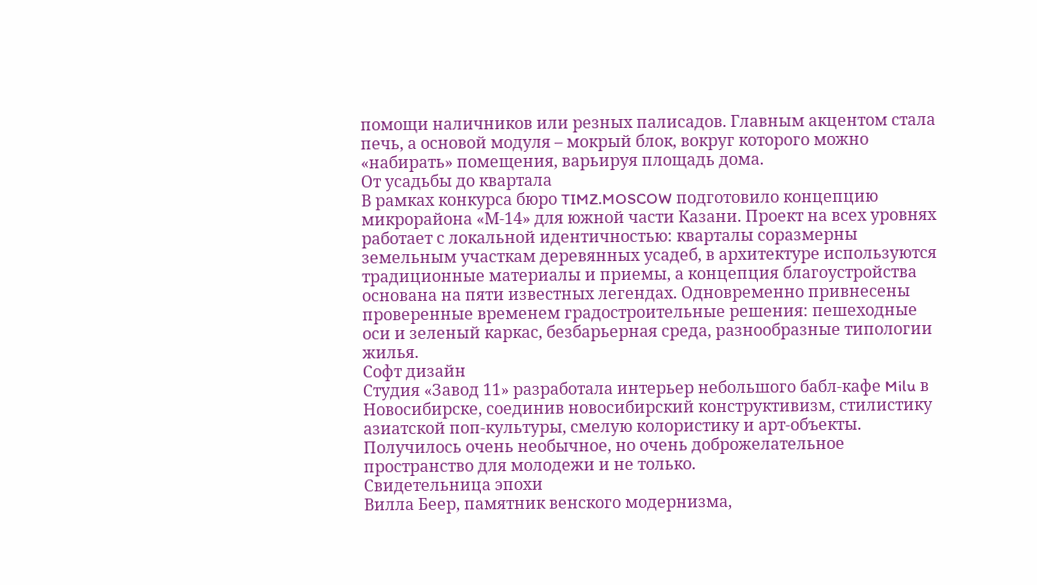помощи наличников или резных палисадов. Главным акцентом стала печь, а основой модуля – мокрый блок, вокруг которого можно «набирать» помещения, варьируя площадь дома.
От усадьбы до квартала
В рамках конкурса бюро TIMZ.MOSCOW подготовило концепцию микрорайона «М-14» для южной части Казани. Проект на всех уровнях работает с локальной идентичностью: кварталы соразмерны земельным участкам деревянных усадеб, в архитектуре используются традиционные материалы и приемы, а концепция благоустройства основана на пяти известных легендах. Одновременно привнесены проверенные временем градостроительные решения: пешеходные оси и зеленый каркас, безбарьерная среда, разнообразные типологии жилья.
Софт дизайн
Студия «Завод 11» разработала интерьер небольшого бабл-кафе Milu в Новосибирске, соединив новосибирский конструктивизм, стилистику азиатской поп-культуры, смелую колористику и арт-объекты. Получилось очень необычное, но очень доброжелательное пространство для молодежи и не только.
Свидетельница эпохи
Вилла Беер, памятник венского модернизма,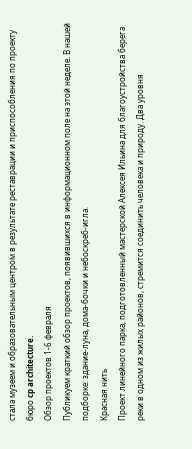стала музеем и образовательным центром в результате реставрации и приспособления по проекту бюро cp architecture.
Обзор проектов 1-6 февраля
Публикуем краткий обзор проектов, появившихся в информационном поле на этой неделе. В нашей подборке: здание-луна, дома-бочки и небоскреб-игла.
Красная нить
Проект линейного парка, подготовленный мастерской Алексея Ильина для благоустройства берега реки в одном из жилых районов, стремится соединить человека и природу. Два уровня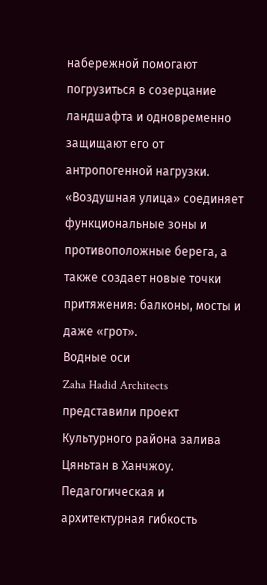набережной помогают погрузиться в созерцание ландшафта и одновременно защищают его от антропогенной нагрузки. «Воздушная улица» соединяет функциональные зоны и противоположные берега, а также создает новые точки притяжения: балконы, мосты и даже «грот».
Водные оси
Zaha Hadid Architects представили проект Культурного района залива Цяньтан в Ханчжоу.
Педагогическая и архитектурная гибкость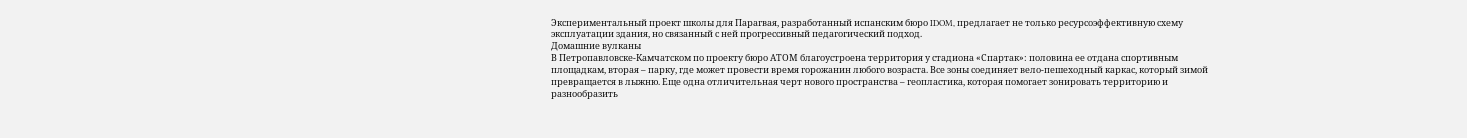Экспериментальный проект школы для Парагвая, разработанный испанским бюро IDOM, предлагает не только ресурсоэффективную схему эксплуатации здания, но связанный с ней прогрессивный педагогический подход.
Домашние вулканы
В Петропавловске-Камчатском по проекту бюро АТОМ благоустроена территория у стадиона «Спартак»: половина ее отдана спортивным площадкам, вторая – парку, где может провести время горожанин любого возраста. Все зоны соединяет вело-пешеходный каркас, который зимой превращается в лыжню. Еще одна отличительная черт нового пространства – геопластика, которая помогает зонировать территорию и разнообразить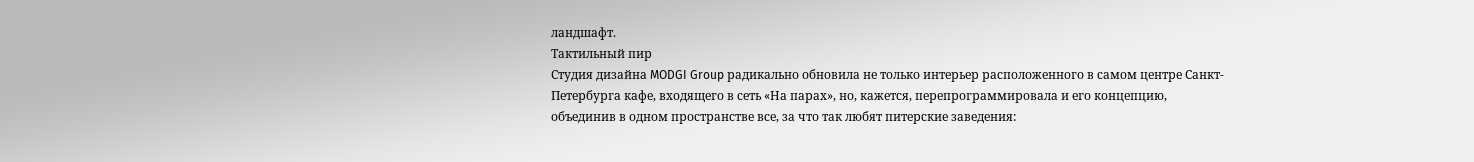ландшафт.
Тактильный пир
Студия дизайна MODGI Group радикально обновила не только интерьер расположенного в самом центре Санкт-Петербурга кафе, входящего в сеть «На парах», но, кажется, перепрограммировала и его концепцию, объединив в одном пространстве все, за что так любят питерские заведения: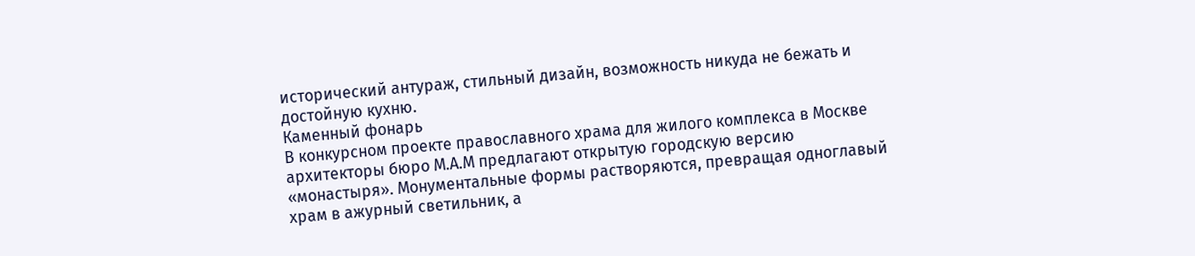исторический антураж, стильный дизайн, возможность никуда не бежать и достойную кухню.
Каменный фонарь
В конкурсном проекте православного храма для жилого комплекса в Москве архитекторы бюро М.А.М предлагают открытую городскую версию «монастыря». Монументальные формы растворяются, превращая одноглавый храм в ажурный светильник, а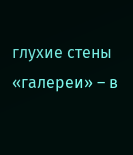глухие стены «галереи» – в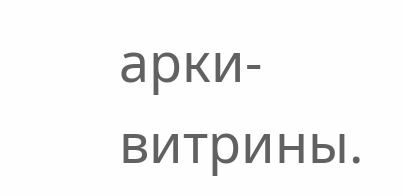арки-витрины.